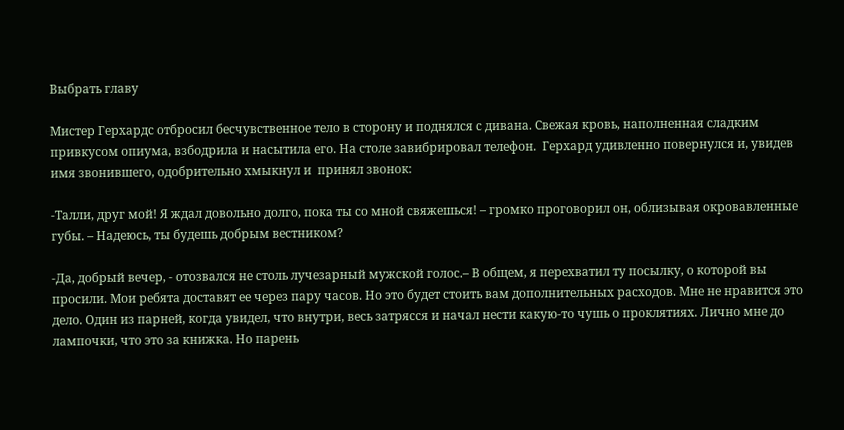Выбрать главу

Мистер Герхардс отбросил бесчувственное тело в сторону и поднялся с дивана. Свежая кровь, наполненная сладким привкусом опиума, взбодрила и насытила его. На столе завибрировал телефон.  Герхард удивленно повернулся и, увидев имя звонившего, одобрительно хмыкнул и  принял звонок:

-Талли, друг мой! Я ждал довольно долго, пока ты со мной свяжешься! – громко проговорил он, облизывая окровавленные губы. – Надеюсь, ты будешь добрым вестником?

-Да, добрый вечер, - отозвался не столь лучезарный мужской голос.– В общем, я перехватил ту посылку, о которой вы просили. Мои ребята доставят ее через пару часов. Но это будет стоить вам дополнительных расходов. Мне не нравится это дело. Один из парней, когда увидел, что внутри, весь затрясся и начал нести какую-то чушь о проклятиях. Лично мне до лампочки, что это за книжка. Но парень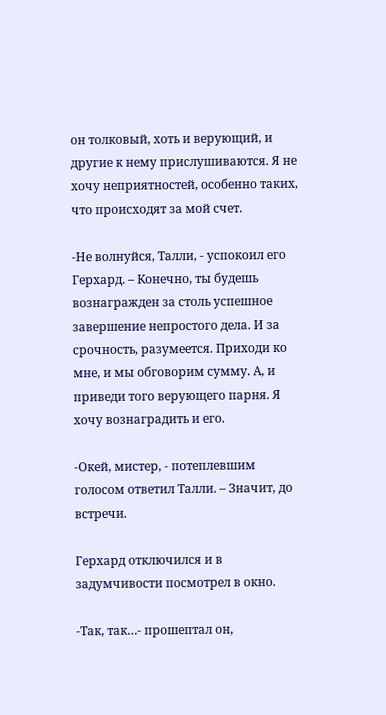он толковый, хоть и верующий, и другие к нему прислушиваются. Я не хочу неприятностей, особенно таких, что происходят за мой счет.

-Не волнуйся, Талли, - успокоил его Герхард. – Конечно, ты будешь вознагражден за столь успешное завершение непростого дела. И за срочность, разумеется. Приходи ко мне, и мы обговорим сумму. А, и приведи того верующего парня. Я хочу вознаградить и его.

-Окей, мистер, - потеплевшим голосом ответил Талли. – Значит, до встречи.

Герхард отключился и в задумчивости посмотрел в окно.

-Так, так…- прошептал он,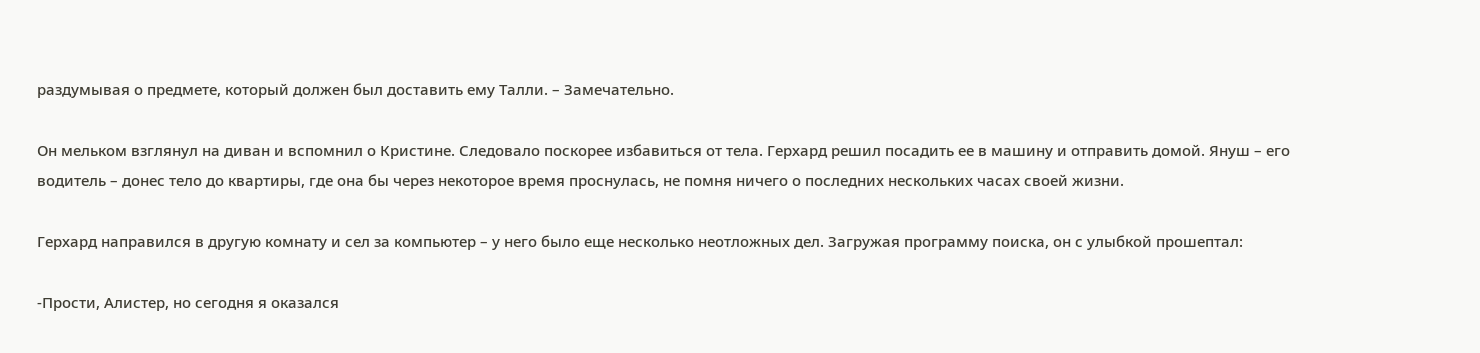раздумывая о предмете, который должен был доставить ему Талли. – Замечательно.

Он мельком взглянул на диван и вспомнил о Кристине. Следовало поскорее избавиться от тела. Герхард решил посадить ее в машину и отправить домой. Януш – его водитель – донес тело до квартиры, где она бы через некоторое время проснулась, не помня ничего о последних нескольких часах своей жизни.

Герхард направился в другую комнату и сел за компьютер – у него было еще несколько неотложных дел. Загружая программу поиска, он с улыбкой прошептал:

-Прости, Алистер, но сегодня я оказался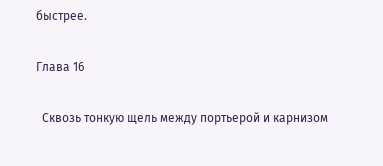быстрее.

Глава 16

  Сквозь тонкую щель между портьерой и карнизом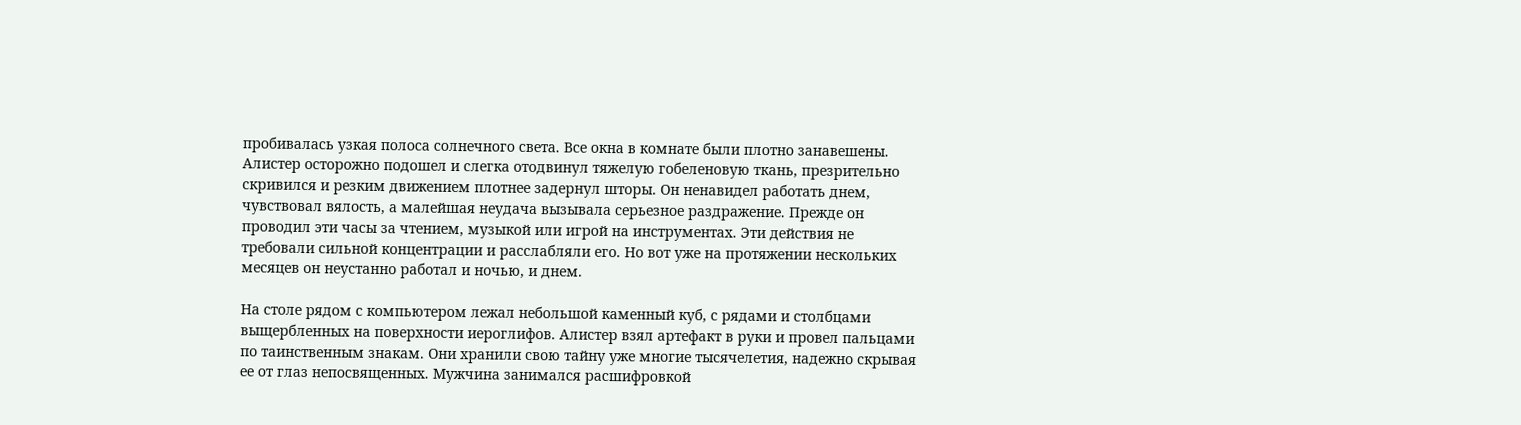пробивалась узкая полоса солнечного света. Все окна в комнате были плотно занавешены. Алистер осторожно подошел и слегка отодвинул тяжелую гобеленовую ткань, презрительно скривился и резким движением плотнее задернул шторы. Он ненавидел работать днем, чувствовал вялость, а малейшая неудача вызывала серьезное раздражение. Прежде он проводил эти часы за чтением, музыкой или игрой на инструментах. Эти действия не требовали сильной концентрации и расслабляли его. Но вот уже на протяжении нескольких месяцев он неустанно работал и ночью, и днем.

На столе рядом с компьютером лежал небольшой каменный куб, с рядами и столбцами выщербленных на поверхности иероглифов. Алистер взял артефакт в руки и провел пальцами по таинственным знакам. Они хранили свою тайну уже многие тысячелетия, надежно скрывая ее от глаз непосвященных. Мужчина занимался расшифровкой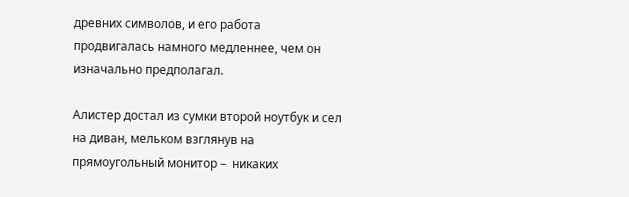древних символов, и его работа продвигалась намного медленнее, чем он изначально предполагал.

Алистер достал из сумки второй ноутбук и сел на диван, мельком взглянув на прямоугольный монитор –  никаких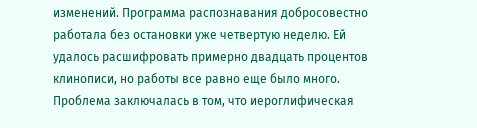изменений. Программа распознавания добросовестно работала без остановки уже четвертую неделю. Ей удалось расшифровать примерно двадцать процентов клинописи, но работы все равно еще было много. Проблема заключалась в том, что иероглифическая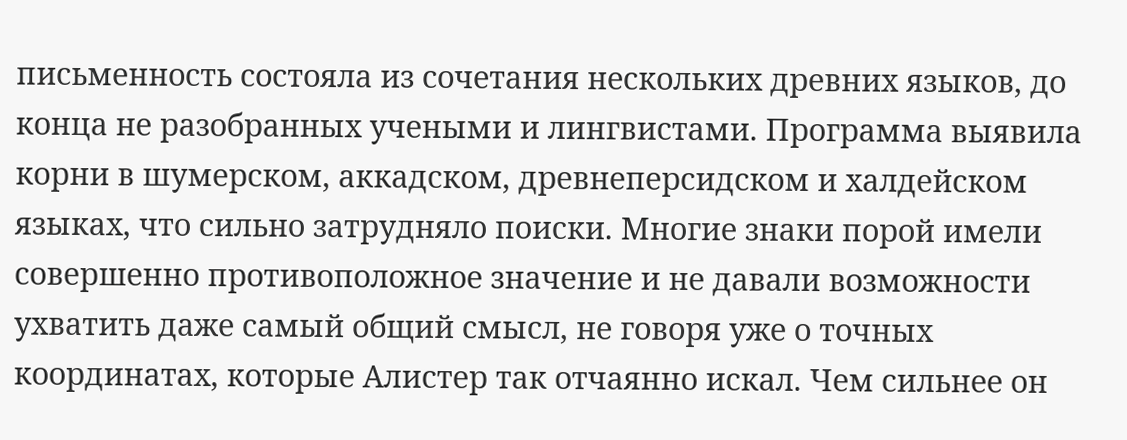письменность состояла из сочетания нескольких древних языков, до конца не разобранных учеными и лингвистами. Программа выявила корни в шумерском, аккадском, древнеперсидском и халдейском языках, что сильно затрудняло поиски. Многие знаки порой имели совершенно противоположное значение и не давали возможности ухватить даже самый общий смысл, не говоря уже о точных координатах, которые Алистер так отчаянно искал. Чем сильнее он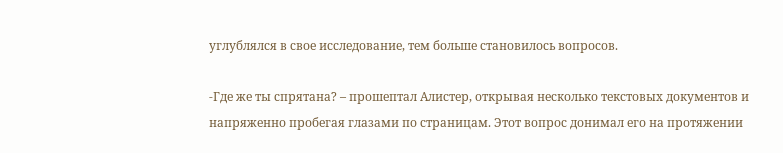углублялся в свое исследование, тем больше становилось вопросов.

-Где же ты спрятана? – прошептал Алистер, открывая несколько текстовых документов и напряженно пробегая глазами по страницам. Этот вопрос донимал его на протяжении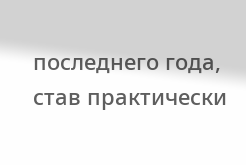последнего года, став практически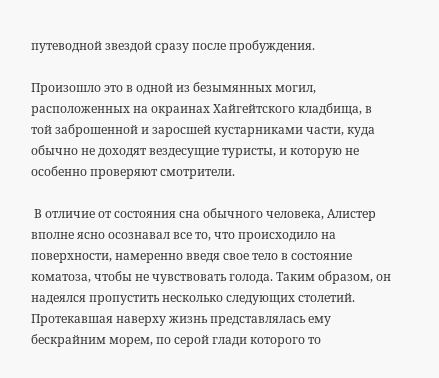путеводной звездой сразу после пробуждения.

Произошло это в одной из безымянных могил, расположенных на окраинах Хайгейтского кладбища, в той заброшенной и заросшей кустарниками части, куда обычно не доходят вездесущие туристы, и которую не особенно проверяют смотрители.

 В отличие от состояния сна обычного человека, Алистер вполне ясно осознавал все то, что происходило на поверхности, намеренно введя свое тело в состояние коматоза, чтобы не чувствовать голода. Таким образом, он надеялся пропустить несколько следующих столетий. Протекавшая наверху жизнь представлялась ему бескрайним морем, по серой глади которого то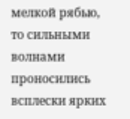мелкой рябью, то сильными волнами проносились всплески ярких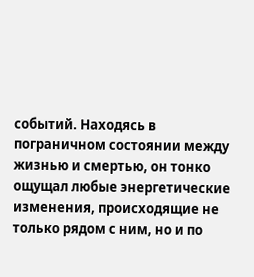событий. Находясь в пограничном состоянии между жизнью и смертью, он тонко ощущал любые энергетические изменения, происходящие не только рядом с ним, но и по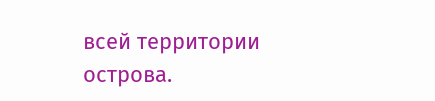всей территории острова.